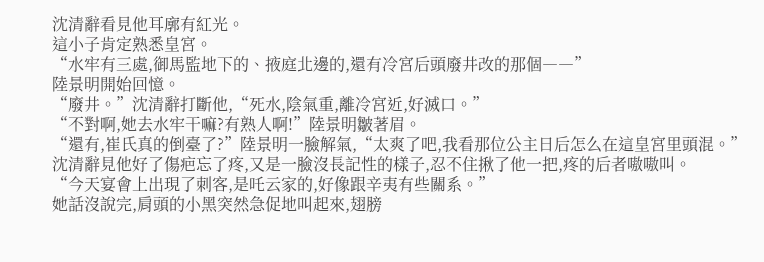沈清辭看見他耳廓有紅光。
這小子肯定熟悉皇宮。
“水牢有三處,御馬監地下的、掖庭北邊的,還有冷宮后頭廢井改的那個――”
陸景明開始回憶。
“廢井。”沈清辭打斷他,“死水,陰氣重,離冷宮近,好滅口。”
“不對啊,她去水牢干嘛?有熟人啊!”陸景明皺著眉。
“還有,崔氏真的倒臺了?”陸景明一臉解氣,“太爽了吧,我看那位公主日后怎么在這皇宮里頭混。”
沈清辭見他好了傷疤忘了疼,又是一臉沒長記性的樣子,忍不住揪了他一把,疼的后者嗷嗷叫。
“今天宴會上出現了刺客,是吒云家的,好像跟辛夷有些關系。”
她話沒說完,肩頭的小黑突然急促地叫起來,翅膀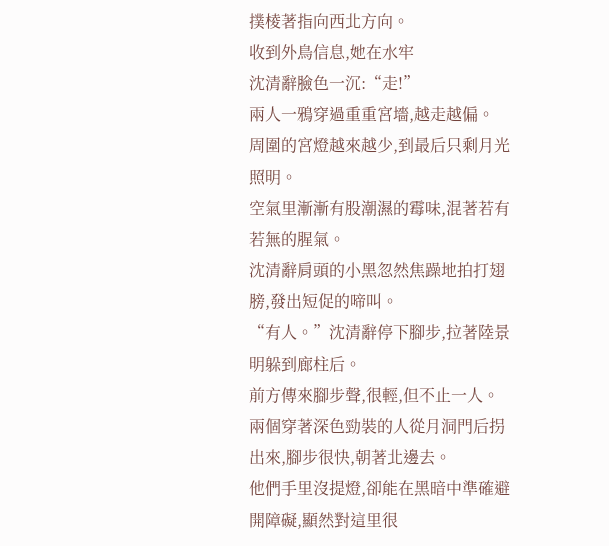撲棱著指向西北方向。
收到外鳥信息,她在水牢
沈清辭臉色一沉:“走!”
兩人一鴉穿過重重宮墻,越走越偏。
周圍的宮燈越來越少,到最后只剩月光照明。
空氣里漸漸有股潮濕的霉味,混著若有若無的腥氣。
沈清辭肩頭的小黑忽然焦躁地拍打翅膀,發出短促的啼叫。
“有人。”沈清辭停下腳步,拉著陸景明躲到廊柱后。
前方傳來腳步聲,很輕,但不止一人。
兩個穿著深色勁裝的人從月洞門后拐出來,腳步很快,朝著北邊去。
他們手里沒提燈,卻能在黑暗中準確避開障礙,顯然對這里很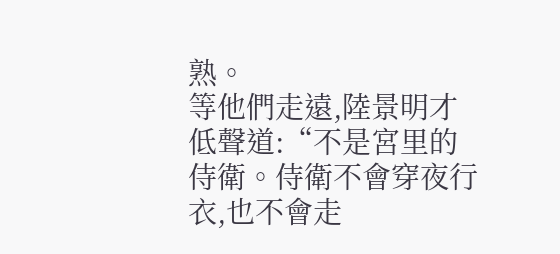熟。
等他們走遠,陸景明才低聲道:“不是宮里的侍衛。侍衛不會穿夜行衣,也不會走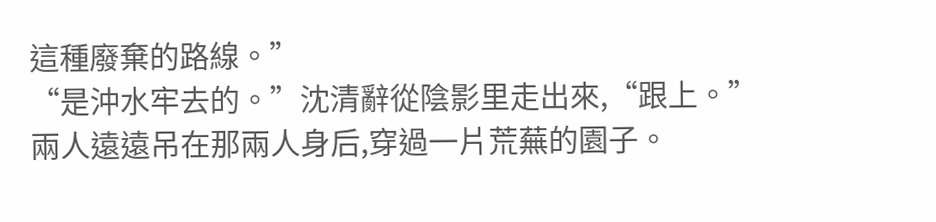這種廢棄的路線。”
“是沖水牢去的。”沈清辭從陰影里走出來,“跟上。”
兩人遠遠吊在那兩人身后,穿過一片荒蕪的園子。